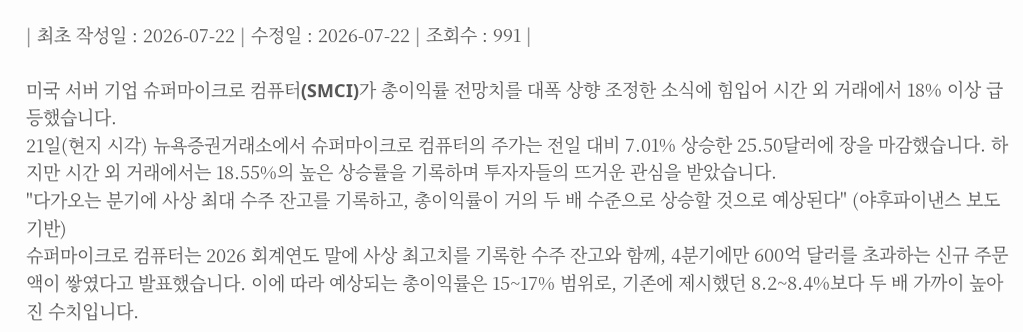| 최초 작성일 : 2026-07-22 | 수정일 : 2026-07-22 | 조회수 : 991 |

미국 서버 기업 슈퍼마이크로 컴퓨터(SMCI)가 총이익률 전망치를 대폭 상향 조정한 소식에 힘입어 시간 외 거래에서 18% 이상 급등했습니다.
21일(현지 시각) 뉴욕증권거래소에서 슈퍼마이크로 컴퓨터의 주가는 전일 대비 7.01% 상승한 25.50달러에 장을 마감했습니다. 하지만 시간 외 거래에서는 18.55%의 높은 상승률을 기록하며 투자자들의 뜨거운 관심을 받았습니다.
"다가오는 분기에 사상 최대 수주 잔고를 기록하고, 총이익률이 거의 두 배 수준으로 상승할 것으로 예상된다" (야후파이낸스 보도 기반)
슈퍼마이크로 컴퓨터는 2026 회계연도 말에 사상 최고치를 기록한 수주 잔고와 함께, 4분기에만 600억 달러를 초과하는 신규 주문액이 쌓였다고 발표했습니다. 이에 따라 예상되는 총이익률은 15~17% 범위로, 기존에 제시했던 8.2~8.4%보다 두 배 가까이 높아진 수치입니다.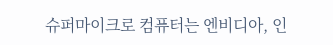슈퍼마이크로 컴퓨터는 엔비디아, 인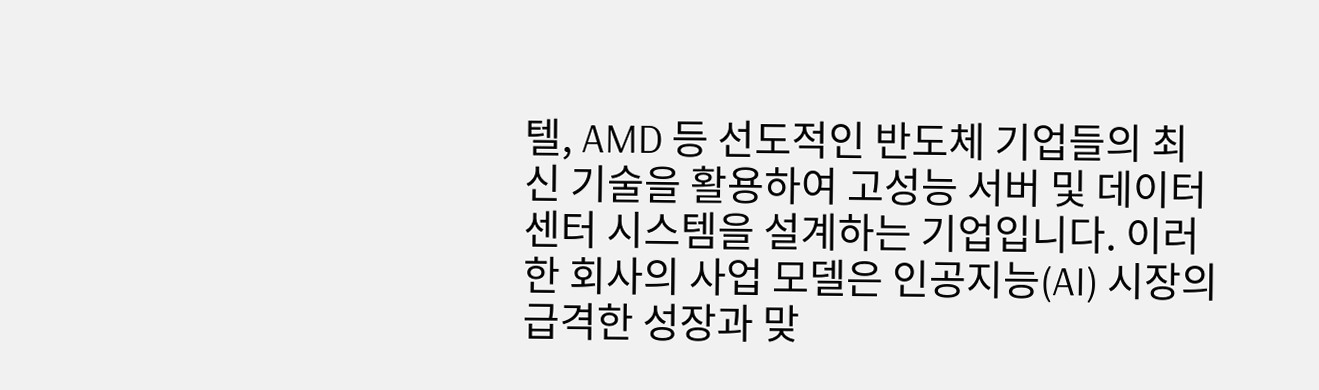텔, AMD 등 선도적인 반도체 기업들의 최신 기술을 활용하여 고성능 서버 및 데이터센터 시스템을 설계하는 기업입니다. 이러한 회사의 사업 모델은 인공지능(AI) 시장의 급격한 성장과 맞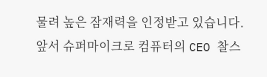물려 높은 잠재력을 인정받고 있습니다.
앞서 슈퍼마이크로 컴퓨터의 CEO 찰스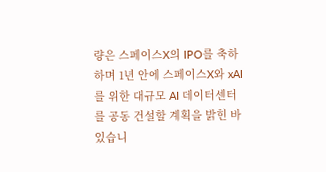량은 스페이스X의 IPO를 축하하며 1년 안에 스페이스X와 xAI를 위한 대규모 AI 데이터센터를 공동 건설할 계획을 밝힌 바 있습니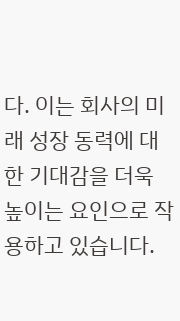다. 이는 회사의 미래 성장 동력에 대한 기대감을 더욱 높이는 요인으로 작용하고 있습니다.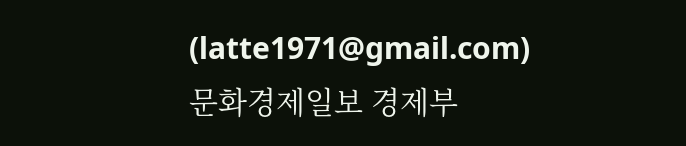(latte1971@gmail.com)
문화경제일보 경제부